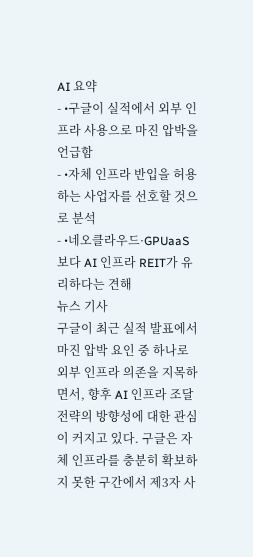AI 요약
- •구글이 실적에서 외부 인프라 사용으로 마진 압박을 언급함
- •자체 인프라 반입을 허용하는 사업자를 선호할 것으로 분석
- •네오클라우드·GPUaaS보다 AI 인프라 REIT가 유리하다는 견해
뉴스 기사
구글이 최근 실적 발표에서 마진 압박 요인 중 하나로 외부 인프라 의존을 지목하면서, 향후 AI 인프라 조달 전략의 방향성에 대한 관심이 커지고 있다. 구글은 자체 인프라를 충분히 확보하지 못한 구간에서 제3자 사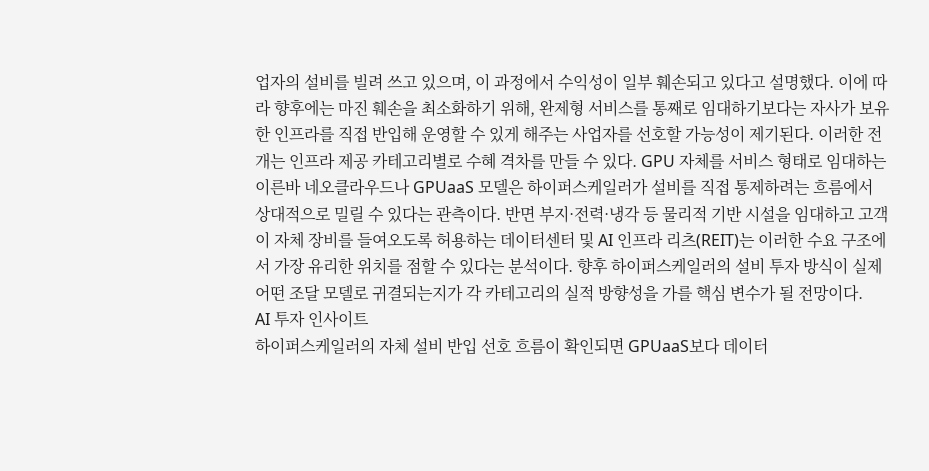업자의 설비를 빌려 쓰고 있으며, 이 과정에서 수익성이 일부 훼손되고 있다고 설명했다. 이에 따라 향후에는 마진 훼손을 최소화하기 위해, 완제형 서비스를 통째로 임대하기보다는 자사가 보유한 인프라를 직접 반입해 운영할 수 있게 해주는 사업자를 선호할 가능성이 제기된다. 이러한 전개는 인프라 제공 카테고리별로 수혜 격차를 만들 수 있다. GPU 자체를 서비스 형태로 임대하는 이른바 네오클라우드나 GPUaaS 모델은 하이퍼스케일러가 설비를 직접 통제하려는 흐름에서 상대적으로 밀릴 수 있다는 관측이다. 반면 부지·전력·냉각 등 물리적 기반 시설을 임대하고 고객이 자체 장비를 들여오도록 허용하는 데이터센터 및 AI 인프라 리츠(REIT)는 이러한 수요 구조에서 가장 유리한 위치를 점할 수 있다는 분석이다. 향후 하이퍼스케일러의 설비 투자 방식이 실제 어떤 조달 모델로 귀결되는지가 각 카테고리의 실적 방향성을 가를 핵심 변수가 될 전망이다.
AI 투자 인사이트
하이퍼스케일러의 자체 설비 반입 선호 흐름이 확인되면 GPUaaS보다 데이터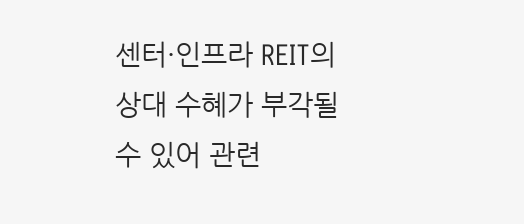센터·인프라 REIT의 상대 수혜가 부각될 수 있어 관련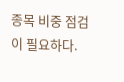종목 비중 점검이 필요하다.